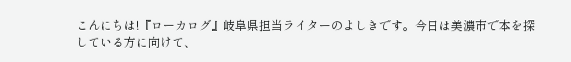こんにちは!『ローカログ』岐阜県担当ライターのよしきです。今日は美濃市で本を探している方に向けて、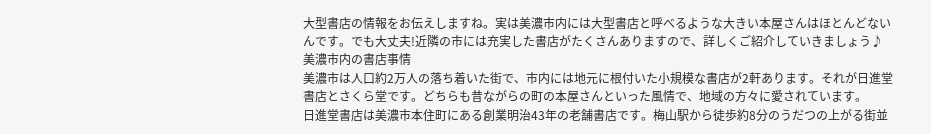大型書店の情報をお伝えしますね。実は美濃市内には大型書店と呼べるような大きい本屋さんはほとんどないんです。でも大丈夫!近隣の市には充実した書店がたくさんありますので、詳しくご紹介していきましょう♪
美濃市内の書店事情
美濃市は人口約2万人の落ち着いた街で、市内には地元に根付いた小規模な書店が2軒あります。それが日進堂書店とさくら堂です。どちらも昔ながらの町の本屋さんといった風情で、地域の方々に愛されています。
日進堂書店は美濃市本住町にある創業明治43年の老舗書店です。梅山駅から徒歩約8分のうだつの上がる街並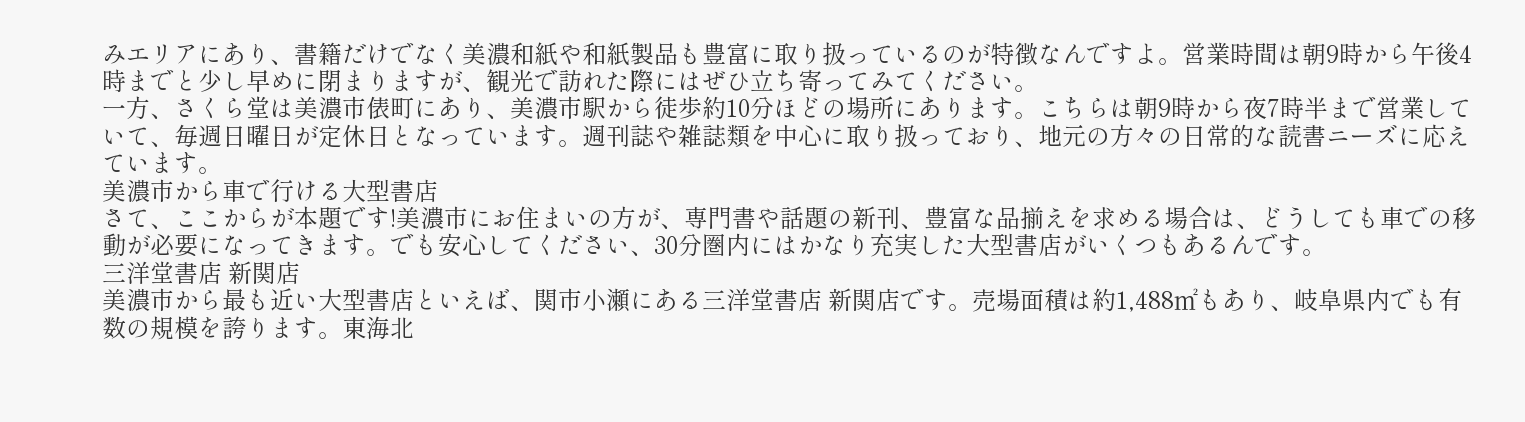みエリアにあり、書籍だけでなく美濃和紙や和紙製品も豊富に取り扱っているのが特徴なんですよ。営業時間は朝9時から午後4時までと少し早めに閉まりますが、観光で訪れた際にはぜひ立ち寄ってみてください。
一方、さくら堂は美濃市俵町にあり、美濃市駅から徒歩約10分ほどの場所にあります。こちらは朝9時から夜7時半まで営業していて、毎週日曜日が定休日となっています。週刊誌や雑誌類を中心に取り扱っており、地元の方々の日常的な読書ニーズに応えています。
美濃市から車で行ける大型書店
さて、ここからが本題です!美濃市にお住まいの方が、専門書や話題の新刊、豊富な品揃えを求める場合は、どうしても車での移動が必要になってきます。でも安心してください、30分圏内にはかなり充実した大型書店がいくつもあるんです。
三洋堂書店 新関店
美濃市から最も近い大型書店といえば、関市小瀬にある三洋堂書店 新関店です。売場面積は約1,488㎡もあり、岐阜県内でも有数の規模を誇ります。東海北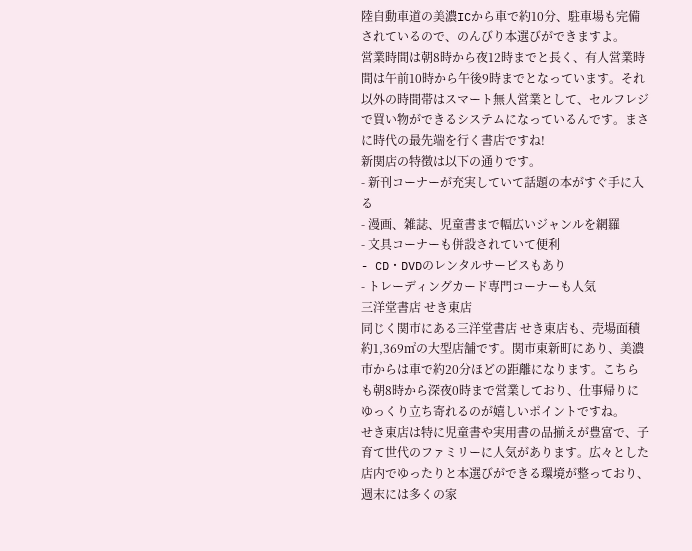陸自動車道の美濃ICから車で約10分、駐車場も完備されているので、のんびり本選びができますよ。
営業時間は朝8時から夜12時までと長く、有人営業時間は午前10時から午後9時までとなっています。それ以外の時間帯はスマート無人営業として、セルフレジで買い物ができるシステムになっているんです。まさに時代の最先端を行く書店ですね!
新関店の特徴は以下の通りです。
- 新刊コーナーが充実していて話題の本がすぐ手に入る
- 漫画、雑誌、児童書まで幅広いジャンルを網羅
- 文具コーナーも併設されていて便利
- CD・DVDのレンタルサービスもあり
- トレーディングカード専門コーナーも人気
三洋堂書店 せき東店
同じく関市にある三洋堂書店 せき東店も、売場面積約1,369㎡の大型店舗です。関市東新町にあり、美濃市からは車で約20分ほどの距離になります。こちらも朝8時から深夜0時まで営業しており、仕事帰りにゆっくり立ち寄れるのが嬉しいポイントですね。
せき東店は特に児童書や実用書の品揃えが豊富で、子育て世代のファミリーに人気があります。広々とした店内でゆったりと本選びができる環境が整っており、週末には多くの家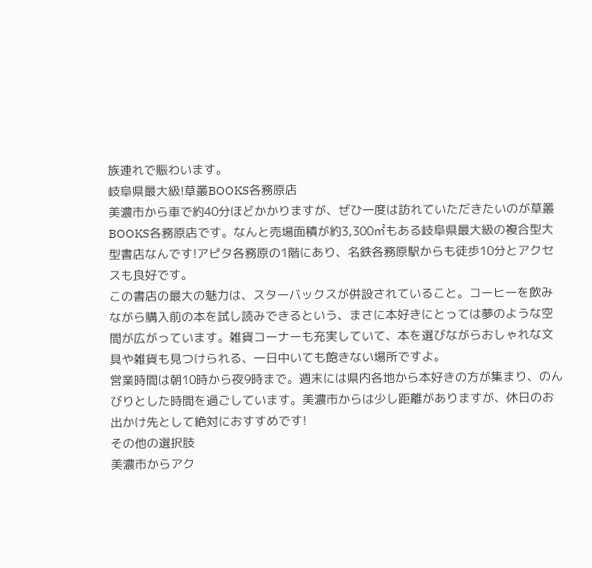族連れで賑わいます。
岐阜県最大級!草叢BOOKS各務原店
美濃市から車で約40分ほどかかりますが、ぜひ一度は訪れていただきたいのが草叢BOOKS各務原店です。なんと売場面積が約3,300㎡もある岐阜県最大級の複合型大型書店なんです!アピタ各務原の1階にあり、名鉄各務原駅からも徒歩10分とアクセスも良好です。
この書店の最大の魅力は、スターバックスが併設されていること。コーヒーを飲みながら購入前の本を試し読みできるという、まさに本好きにとっては夢のような空間が広がっています。雑貨コーナーも充実していて、本を選びながらおしゃれな文具や雑貨も見つけられる、一日中いても飽きない場所ですよ。
営業時間は朝10時から夜9時まで。週末には県内各地から本好きの方が集まり、のんびりとした時間を過ごしています。美濃市からは少し距離がありますが、休日のお出かけ先として絶対におすすめです!
その他の選択肢
美濃市からアク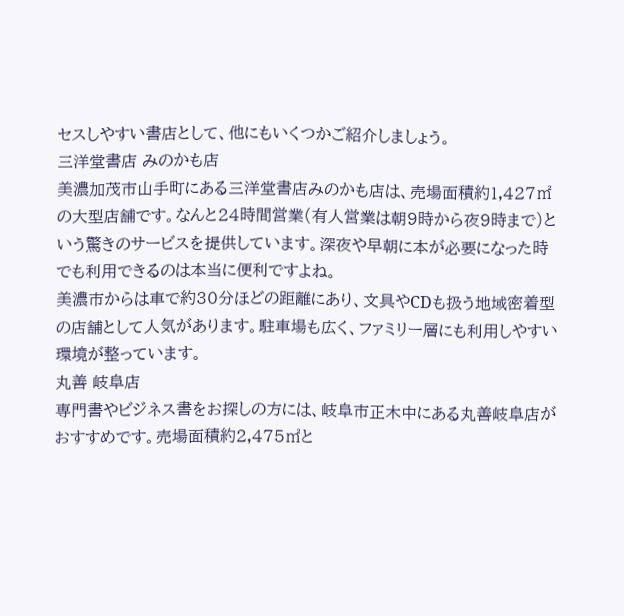セスしやすい書店として、他にもいくつかご紹介しましょう。
三洋堂書店 みのかも店
美濃加茂市山手町にある三洋堂書店みのかも店は、売場面積約1,427㎡の大型店舗です。なんと24時間営業(有人営業は朝9時から夜9時まで)という驚きのサービスを提供しています。深夜や早朝に本が必要になった時でも利用できるのは本当に便利ですよね。
美濃市からは車で約30分ほどの距離にあり、文具やCDも扱う地域密着型の店舗として人気があります。駐車場も広く、ファミリー層にも利用しやすい環境が整っています。
丸善 岐阜店
専門書やビジネス書をお探しの方には、岐阜市正木中にある丸善岐阜店がおすすめです。売場面積約2,475㎡と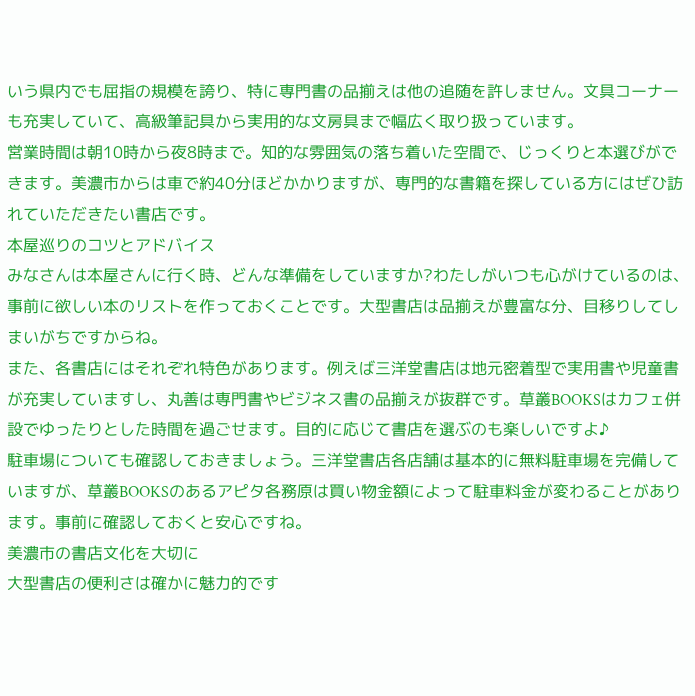いう県内でも屈指の規模を誇り、特に専門書の品揃えは他の追随を許しません。文具コーナーも充実していて、高級筆記具から実用的な文房具まで幅広く取り扱っています。
営業時間は朝10時から夜8時まで。知的な雰囲気の落ち着いた空間で、じっくりと本選びができます。美濃市からは車で約40分ほどかかりますが、専門的な書籍を探している方にはぜひ訪れていただきたい書店です。
本屋巡りのコツとアドバイス
みなさんは本屋さんに行く時、どんな準備をしていますか?わたしがいつも心がけているのは、事前に欲しい本のリストを作っておくことです。大型書店は品揃えが豊富な分、目移りしてしまいがちですからね。
また、各書店にはそれぞれ特色があります。例えば三洋堂書店は地元密着型で実用書や児童書が充実していますし、丸善は専門書やビジネス書の品揃えが抜群です。草叢BOOKSはカフェ併設でゆったりとした時間を過ごせます。目的に応じて書店を選ぶのも楽しいですよ♪
駐車場についても確認しておきましょう。三洋堂書店各店舗は基本的に無料駐車場を完備していますが、草叢BOOKSのあるアピタ各務原は買い物金額によって駐車料金が変わることがあります。事前に確認しておくと安心ですね。
美濃市の書店文化を大切に
大型書店の便利さは確かに魅力的です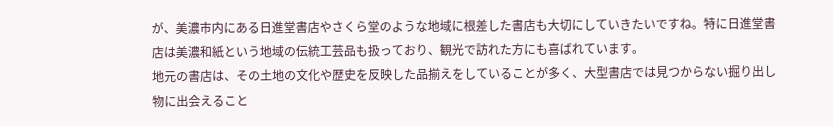が、美濃市内にある日進堂書店やさくら堂のような地域に根差した書店も大切にしていきたいですね。特に日進堂書店は美濃和紙という地域の伝統工芸品も扱っており、観光で訪れた方にも喜ばれています。
地元の書店は、その土地の文化や歴史を反映した品揃えをしていることが多く、大型書店では見つからない掘り出し物に出会えること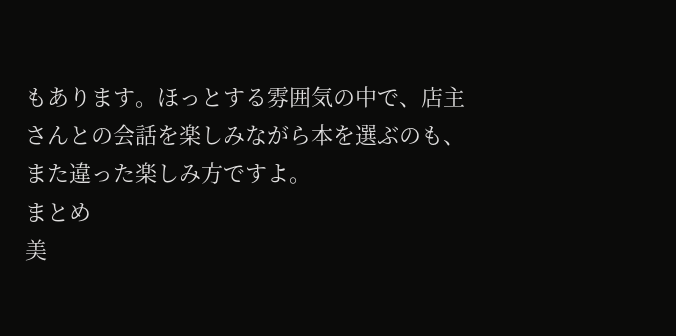もあります。ほっとする雰囲気の中で、店主さんとの会話を楽しみながら本を選ぶのも、また違った楽しみ方ですよ。
まとめ
美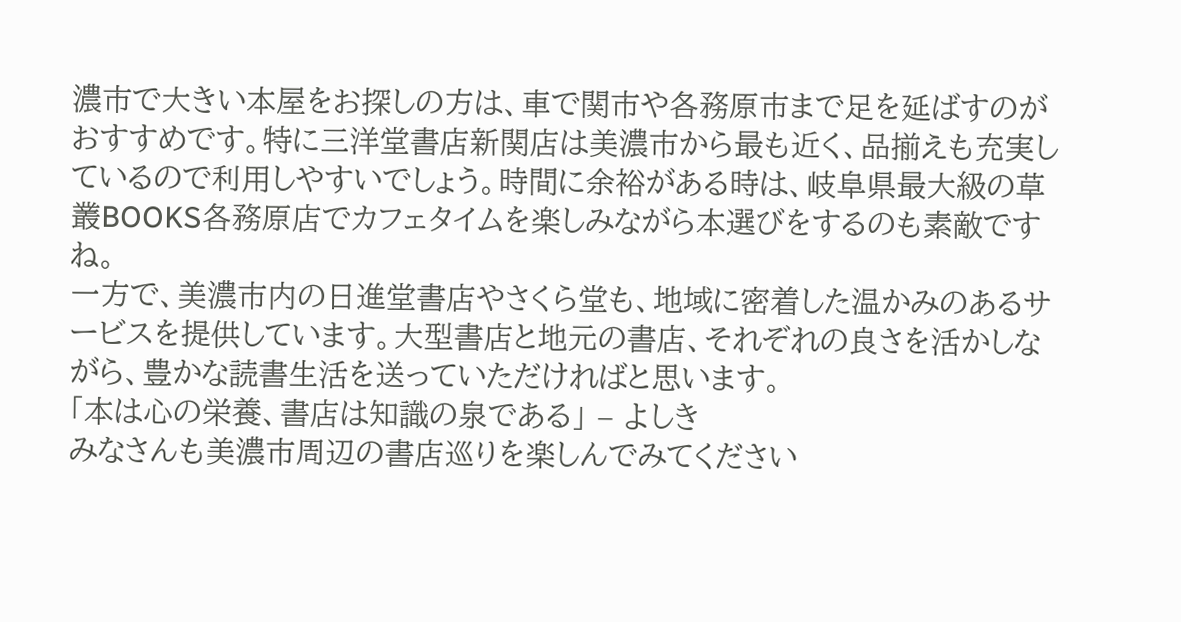濃市で大きい本屋をお探しの方は、車で関市や各務原市まで足を延ばすのがおすすめです。特に三洋堂書店新関店は美濃市から最も近く、品揃えも充実しているので利用しやすいでしょう。時間に余裕がある時は、岐阜県最大級の草叢BOOKS各務原店でカフェタイムを楽しみながら本選びをするのも素敵ですね。
一方で、美濃市内の日進堂書店やさくら堂も、地域に密着した温かみのあるサービスを提供しています。大型書店と地元の書店、それぞれの良さを活かしながら、豊かな読書生活を送っていただければと思います。
「本は心の栄養、書店は知識の泉である」 – よしき
みなさんも美濃市周辺の書店巡りを楽しんでみてください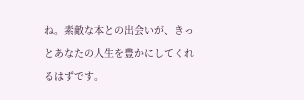ね。素敵な本との出会いが、きっとあなたの人生を豊かにしてくれるはずです。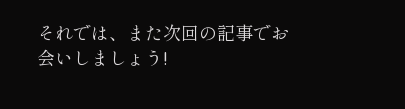それでは、また次回の記事でお会いしましょう!